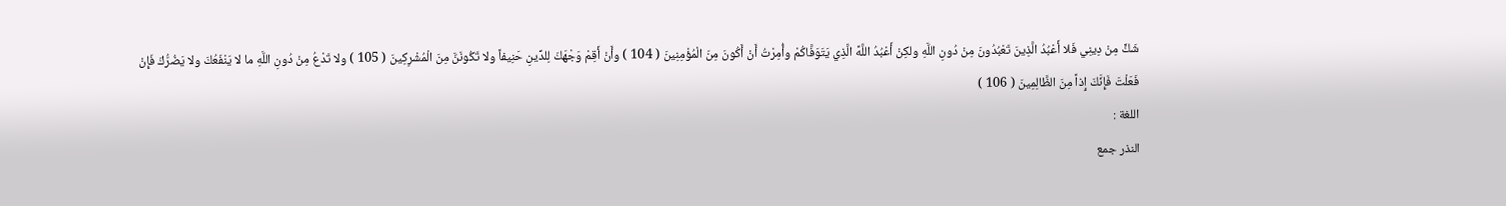شَكٍّ مِنْ دِينِي فَلا أَعْبُدُ الَّذِينَ تَعْبُدُونَ مِنْ دُونِ اللَّهِ ولكِنْ أَعْبُدُ اللَّهً الَّذِي يَتَوَفَّاكُمْ وأُمِرْتُ أَنْ أَكُونَ مِنَ الْمُؤْمِنِينَ ( 104 ) وأَنْ أَقِمْ وَجْهَكَ لِلدِّينِ حَنِيفاً ولا تَكُونَنَّ مِنَ الْمُشْرِكِينَ ( 105 ) ولا تَدْعُ مِنْ دُونِ اللَّهِ ما لا يَنْفَعُكَ ولا يَضُرُّكَ فَإِنْ فَعَلْتَ فَإِنَّكَ إِذاً مِنَ الظَّالِمِينَ ( 106 )
اللغة :
النذر جمع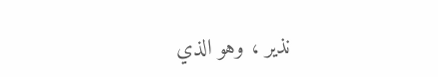نذير ، وهو الذي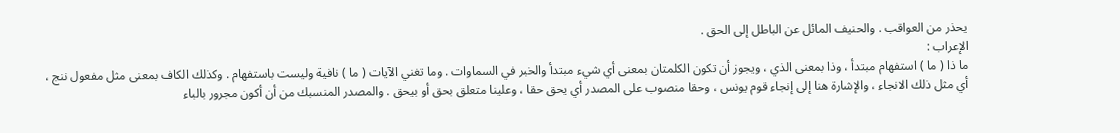يحذر من العواقب . والحنيف المائل عن الباطل إلى الحق .
الإعراب :
ما ذا ( ما ) استفهام مبتدأ ، وذا بمعنى الذي ، ويجوز أن تكون الكلمتان بمعنى أي شيء مبتدأ والخبر في السماوات . وما تغني الآيات ( ما ) نافية وليست باستفهام . وكذلك الكاف بمعنى مثل مفعول ننج ، أي مثل ذلك الانجاء ، والإشارة هنا إلى إنجاء قوم يونس ، وحقا منصوب على المصدر أي يحق حقا ، وعلينا متعلق بحق أو بيحق . والمصدر المنسبك من أن أكون مجرور بالباء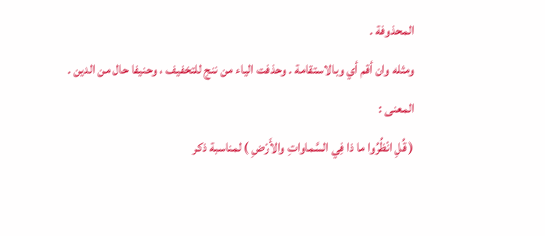المحذوفة .
ومثله وان أقم أي وبالاستقامة . وحذفت الياء من ننج للتخفيف ، وحنيفا حال من الدين .
المعنى :
( قُلِ انْظُرُوا ما ذا فِي السَّماواتِ والأَرْضِ ) لمناسبة ذكر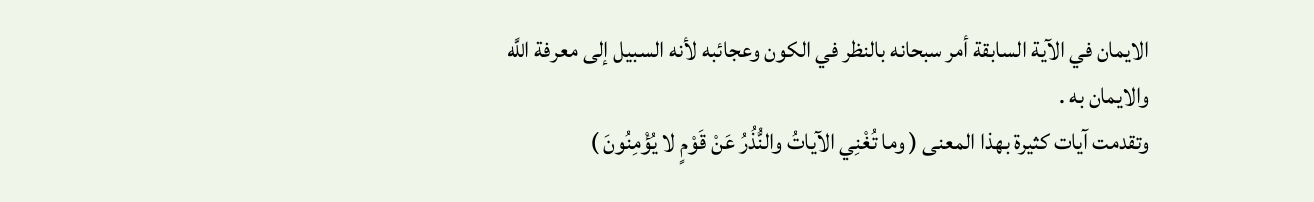الايمان في الآية السابقة أمر سبحانه بالنظر في الكون وعجائبه لأنه السبيل إلى معرفة اللَّه والايمان به .
وتقدمت آيات كثيرة بهذا المعنى ( وما تُغْنِي الآياتُ والنُّذُرُ عَنْ قَوْمٍ لا يُؤْمِنُونَ )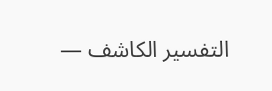التفسير الكاشف —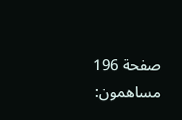صفحة 196
مساهمون: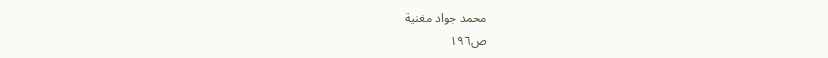محمد جواد مغنية
ص١٩٦